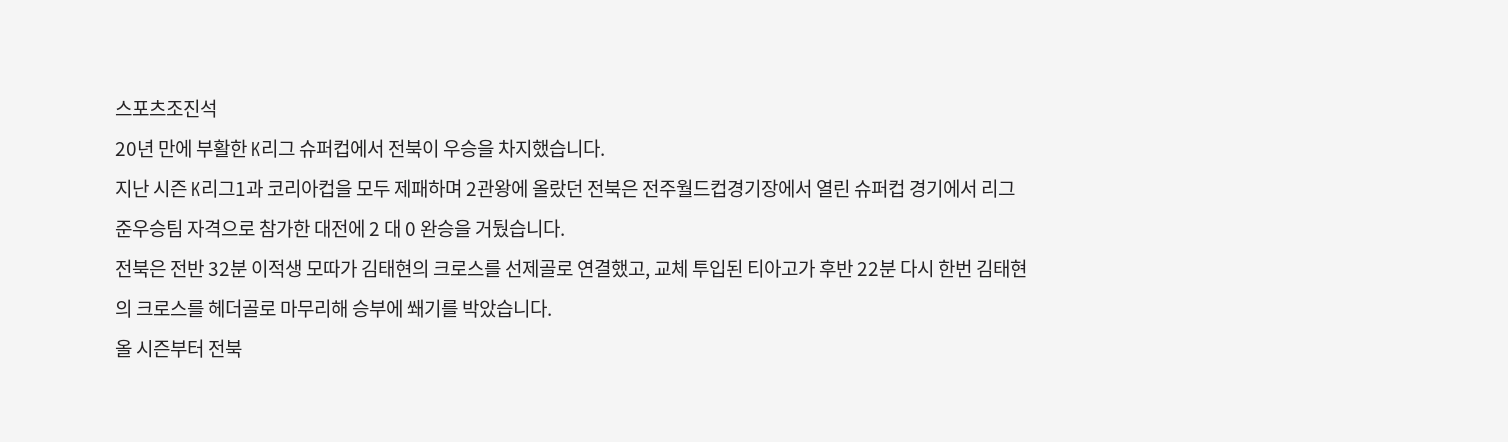스포츠조진석
20년 만에 부활한 K리그 슈퍼컵에서 전북이 우승을 차지했습니다.
지난 시즌 K리그1과 코리아컵을 모두 제패하며 2관왕에 올랐던 전북은 전주월드컵경기장에서 열린 슈퍼컵 경기에서 리그 준우승팀 자격으로 참가한 대전에 2 대 0 완승을 거뒀습니다.
전북은 전반 32분 이적생 모따가 김태현의 크로스를 선제골로 연결했고, 교체 투입된 티아고가 후반 22분 다시 한번 김태현의 크로스를 헤더골로 마무리해 승부에 쐐기를 박았습니다.
올 시즌부터 전북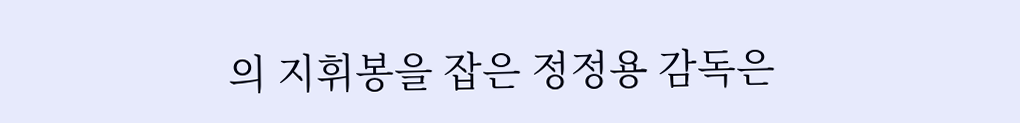의 지휘봉을 잡은 정정용 감독은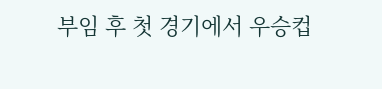부임 후 첫 경기에서 우승컵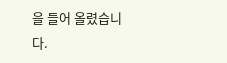을 들어 올렸습니다.